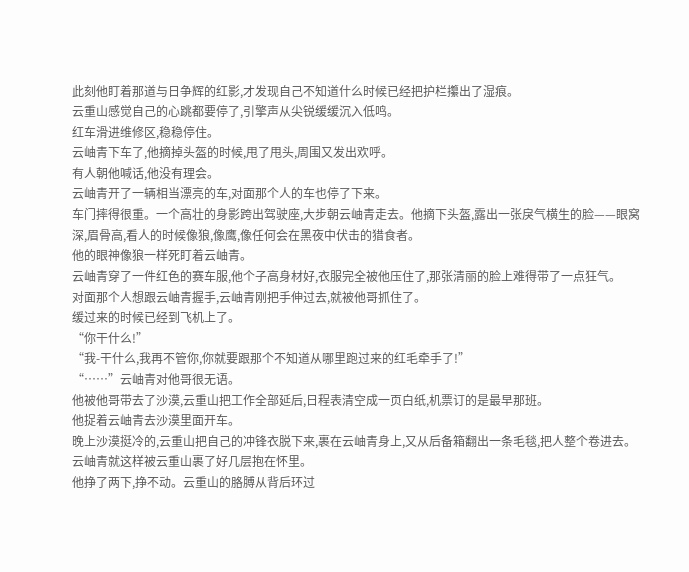此刻他盯着那道与日争辉的红影,才发现自己不知道什么时候已经把护栏攥出了湿痕。
云重山感觉自己的心跳都要停了,引擎声从尖锐缓缓沉入低鸣。
红车滑进维修区,稳稳停住。
云岫青下车了,他摘掉头盔的时候,甩了甩头,周围又发出欢呼。
有人朝他喊话,他没有理会。
云岫青开了一辆相当漂亮的车,对面那个人的车也停了下来。
车门摔得很重。一个高壮的身影跨出驾驶座,大步朝云岫青走去。他摘下头盔,露出一张戾气横生的脸——眼窝深,眉骨高,看人的时候像狼,像鹰,像任何会在黑夜中伏击的猎食者。
他的眼神像狼一样死盯着云岫青。
云岫青穿了一件红色的赛车服,他个子高身材好,衣服完全被他压住了,那张清丽的脸上难得带了一点狂气。
对面那个人想跟云岫青握手,云岫青刚把手伸过去,就被他哥抓住了。
缓过来的时候已经到飞机上了。
“你干什么!”
“我-干什么,我再不管你,你就要跟那个不知道从哪里跑过来的红毛牵手了!”
“……”云岫青对他哥很无语。
他被他哥带去了沙漠,云重山把工作全部延后,日程表清空成一页白纸,机票订的是最早那班。
他捉着云岫青去沙漠里面开车。
晚上沙漠挺冷的,云重山把自己的冲锋衣脱下来,裹在云岫青身上,又从后备箱翻出一条毛毯,把人整个卷进去。
云岫青就这样被云重山裹了好几层抱在怀里。
他挣了两下,挣不动。云重山的胳膊从背后环过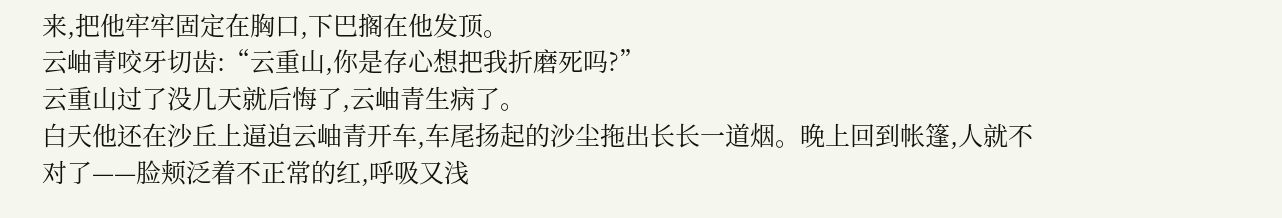来,把他牢牢固定在胸口,下巴搁在他发顶。
云岫青咬牙切齿:“云重山,你是存心想把我折磨死吗?”
云重山过了没几天就后悔了,云岫青生病了。
白天他还在沙丘上逼迫云岫青开车,车尾扬起的沙尘拖出长长一道烟。晚上回到帐篷,人就不对了——脸颊泛着不正常的红,呼吸又浅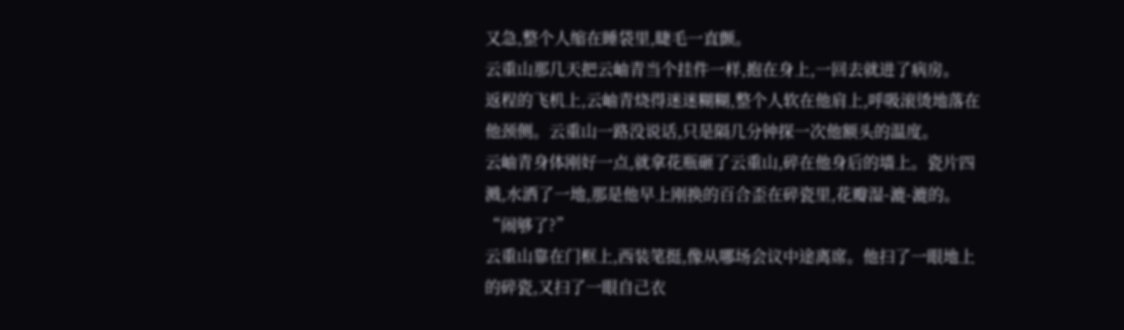又急,整个人缩在睡袋里,睫毛一直颤。
云重山那几天把云岫青当个挂件一样,抱在身上,一回去就进了病房。
返程的飞机上,云岫青烧得迷迷糊糊,整个人软在他肩上,呼吸滚烫地落在他颈侧。云重山一路没说话,只是隔几分钟探一次他额头的温度。
云岫青身体刚好一点,就拿花瓶砸了云重山,碎在他身后的墙上。瓷片四溅,水洒了一地,那是他早上刚换的百合歪在碎瓷里,花瓣湿-漉-漉的。
“闹够了?”
云重山靠在门框上,西装笔挺,像从哪场会议中途离席。他扫了一眼地上的碎瓷,又扫了一眼自己衣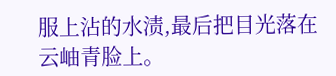服上沾的水渍,最后把目光落在云岫青脸上。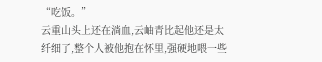“吃饭。”
云重山头上还在淌血,云岫青比起他还是太纤细了,整个人被他抱在怀里,强硬地喂一些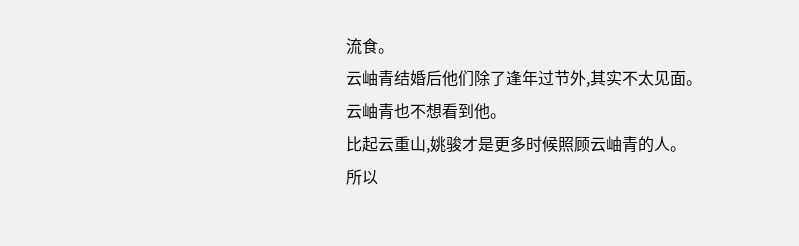流食。
云岫青结婚后他们除了逢年过节外,其实不太见面。
云岫青也不想看到他。
比起云重山,姚骏才是更多时候照顾云岫青的人。
所以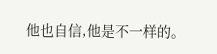他也自信,他是不一样的。